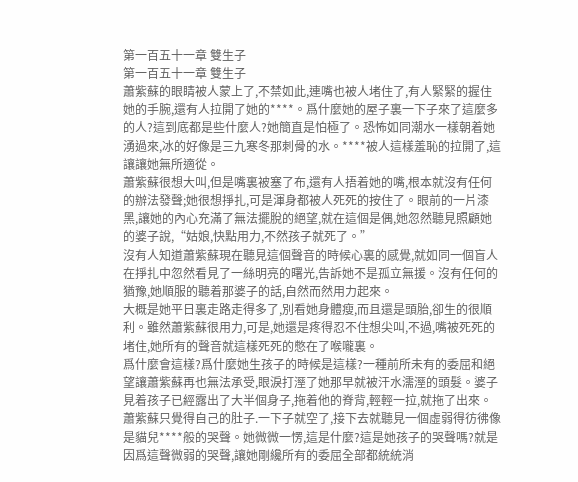第一百五十一章 雙生子
第一百五十一章 雙生子
蕭紫蘇的眼睛被人蒙上了,不禁如此,連嘴也被人堵住了,有人緊緊的握住她的手腕,還有人拉開了她的****。爲什麼她的屋子裏一下子來了這麼多的人?這到底都是些什麼人?她簡直是怕極了。恐怖如同潮水一樣朝着她湧過來,冰的好像是三九寒冬那刺骨的水。****被人這樣羞恥的拉開了,這讓讓她無所適從。
蕭紫蘇很想大叫,但是嘴裏被塞了布,還有人捂着她的嘴,根本就沒有任何的辦法發聲;她很想掙扎,可是渾身都被人死死的按住了。眼前的一片漆黑,讓她的內心充滿了無法擺脫的絕望,就在這個是偶,她忽然聽見照顧她的婆子說,“姑娘,快點用力,不然孩子就死了。”
沒有人知道蕭紫蘇現在聽見這個聲音的時候心裏的感覺,就如同一個盲人在掙扎中忽然看見了一絲明亮的曙光,告訴她不是孤立無援。沒有任何的猶豫,她順服的聽着那婆子的話,自然而然用力起來。
大概是她平日裏走路走得多了,別看她身體瘦,而且還是頭胎,卻生的很順利。雖然蕭紫蘇很用力,可是,她還是疼得忍不住想尖叫,不過,嘴被死死的堵住,她所有的聲音就這樣死死的憋在了喉嚨裏。
爲什麼會這樣?爲什麼她生孩子的時候是這樣?一種前所未有的委屈和絕望讓蕭紫蘇再也無法承受,眼淚打溼了她那早就被汗水濡溼的頭髮。婆子見着孩子已經露出了大半個身子,拖着他的脊背,輕輕一拉,就拖了出來。
蕭紫蘇只覺得自己的肚子.一下子就空了,接下去就聽見一個虛弱得彷彿像是貓兒****般的哭聲。她微微一愣,這是什麼?這是她孩子的哭聲嗎?就是因爲這聲微弱的哭聲,讓她剛纔所有的委屈全部都統統消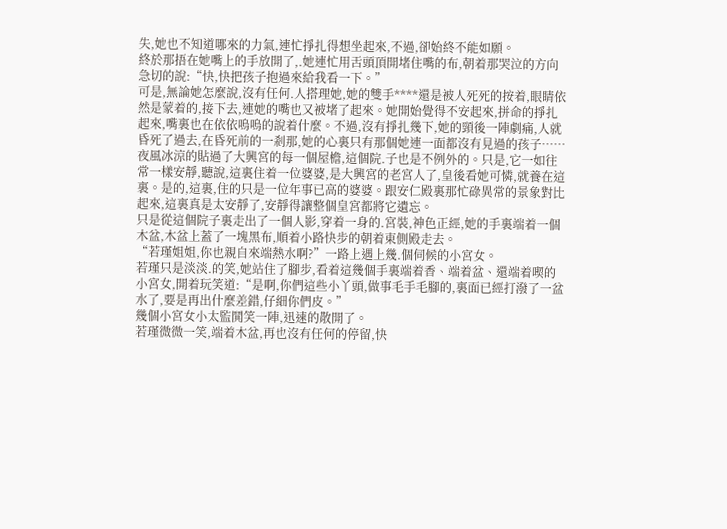失,她也不知道哪來的力氣,連忙掙扎得想坐起來,不過,卻始終不能如願。
終於那捂在她嘴上的手放開了,.她連忙用舌頭頂開堵住嘴的布,朝着那哭泣的方向急切的說:“快,快把孩子抱過來給我看一下。”
可是,無論她怎麼說,沒有任何.人搭理她,她的雙手****還是被人死死的按着,眼睛依然是蒙着的,接下去,連她的嘴也又被堵了起來。她開始覺得不安起來,拼命的掙扎起來,嘴裏也在依依嗚嗚的說着什麼。不過,沒有掙扎幾下,她的頸後一陣劇痛,人就昏死了過去,在昏死前的一剎那,她的心裏只有那個她連一面都沒有見過的孩子……
夜風冰涼的貼過了大興宮的每一個屋檐,這個院.子也是不例外的。只是,它一如往常一樣安靜,聽說,這裏住着一位婆婆,是大興宮的老宮人了,皇後看她可憐,就養在這裏。是的,這裏,住的只是一位年事已高的婆婆。跟安仁殿裏那忙碌異常的景象對比起來,這裏真是太安靜了,安靜得讓整個皇宮都將它遺忘。
只是從這個院子裏走出了一個人影,穿着一身的.宮裝,神色正經,她的手裏端着一個木盆,木盆上蓋了一塊黑布,順着小路快步的朝着東側殿走去。
“若瑾姐姐,你也親自來端熱水啊?”一路上遇上幾.個伺候的小宮女。
若瑾只是淡淡.的笑,她站住了腳步,看着這幾個手裏端着香、端着盆、還端着喫的小宮女,開着玩笑道:“是啊,你們這些小丫頭,做事毛手毛腳的,裏面已經打潑了一盆水了,要是再出什麼差錯,仔細你們皮。”
幾個小宮女小太監鬨笑一陣,迅速的散開了。
若瑾微微一笑,端着木盆,再也沒有任何的停留,快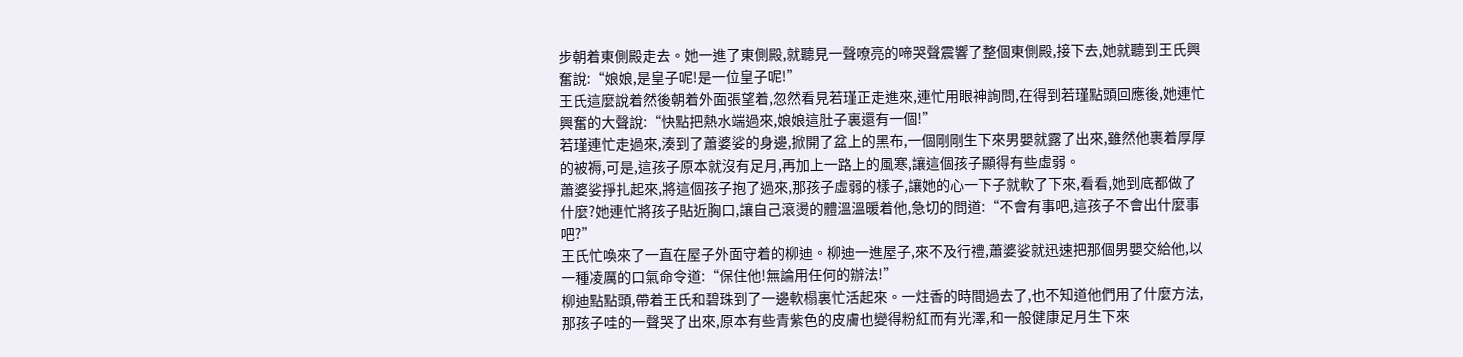步朝着東側殿走去。她一進了東側殿,就聽見一聲嘹亮的啼哭聲震響了整個東側殿,接下去,她就聽到王氏興奮說:“娘娘,是皇子呢!是一位皇子呢!”
王氏這麼說着然後朝着外面張望着,忽然看見若瑾正走進來,連忙用眼神詢問,在得到若瑾點頭回應後,她連忙興奮的大聲說:“快點把熱水端過來,娘娘這肚子裏還有一個!”
若瑾連忙走過來,湊到了蕭婆娑的身邊,掀開了盆上的黑布,一個剛剛生下來男嬰就露了出來,雖然他裹着厚厚的被褥,可是,這孩子原本就沒有足月,再加上一路上的風寒,讓這個孩子顯得有些虛弱。
蕭婆娑掙扎起來,將這個孩子抱了過來,那孩子虛弱的樣子,讓她的心一下子就軟了下來,看看,她到底都做了什麼?她連忙將孩子貼近胸口,讓自己滾燙的體溫溫暖着他,急切的問道:“不會有事吧,這孩子不會出什麼事吧?”
王氏忙喚來了一直在屋子外面守着的柳迪。柳迪一進屋子,來不及行禮,蕭婆娑就迅速把那個男嬰交給他,以一種凌厲的口氣命令道:“保住他!無論用任何的辦法!”
柳迪點點頭,帶着王氏和碧珠到了一邊軟榻裏忙活起來。一炷香的時間過去了,也不知道他們用了什麼方法,那孩子哇的一聲哭了出來,原本有些青紫色的皮膚也變得粉紅而有光澤,和一般健康足月生下來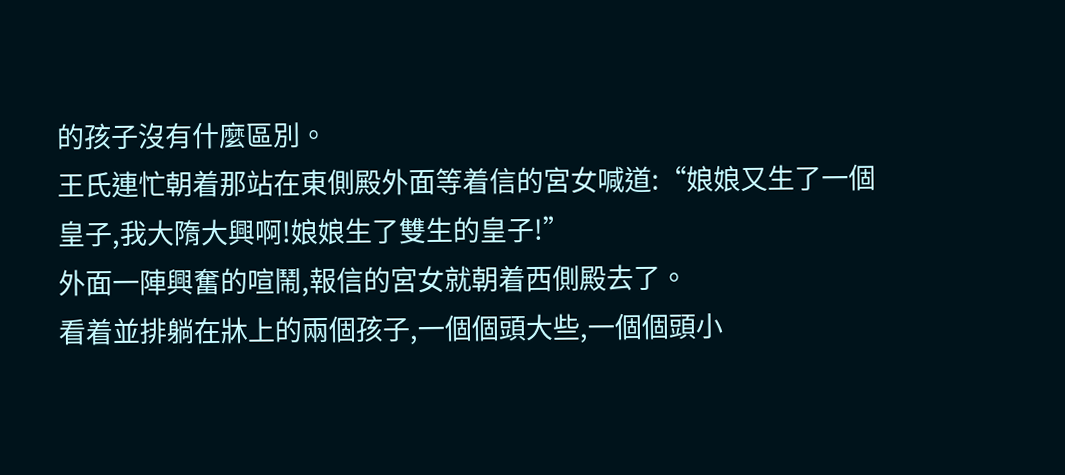的孩子沒有什麼區別。
王氏連忙朝着那站在東側殿外面等着信的宮女喊道:“娘娘又生了一個皇子,我大隋大興啊!娘娘生了雙生的皇子!”
外面一陣興奮的喧鬧,報信的宮女就朝着西側殿去了。
看着並排躺在牀上的兩個孩子,一個個頭大些,一個個頭小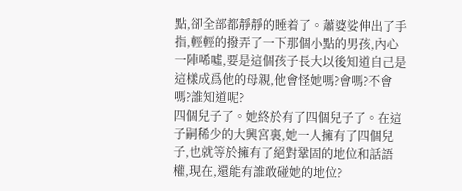點,卻全部都靜靜的睡着了。蕭婆娑伸出了手指,輕輕的撥弄了一下那個小點的男孩,內心一陣唏噓,要是這個孩子長大以後知道自己是這樣成爲他的母親,他會怪她嗎?會嗎?不會嗎?誰知道呢?
四個兒子了。她終於有了四個兒子了。在這子嗣稀少的大興宮裏,她一人擁有了四個兒子,也就等於擁有了絕對鞏固的地位和話語權,現在,還能有誰敢碰她的地位?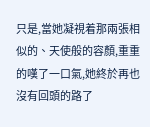只是,當她凝視着那兩張相似的、天使般的容顏,重重的嘆了一口氣,她終於再也沒有回頭的路了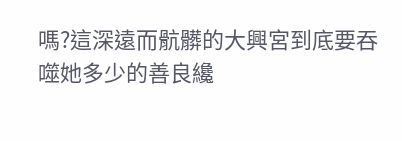嗎?這深遠而骯髒的大興宮到底要吞噬她多少的善良纔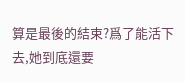算是最後的結束?爲了能活下去,她到底還要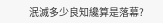泯滅多少良知纔算是落幕?